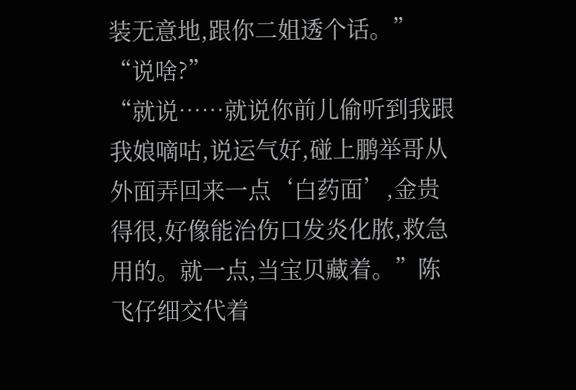装无意地,跟你二姐透个话。”
“说啥?”
“就说……就说你前儿偷听到我跟我娘嘀咕,说运气好,碰上鹏举哥从外面弄回来一点‘白药面’,金贵得很,好像能治伤口发炎化脓,救急用的。就一点,当宝贝藏着。”陈飞仔细交代着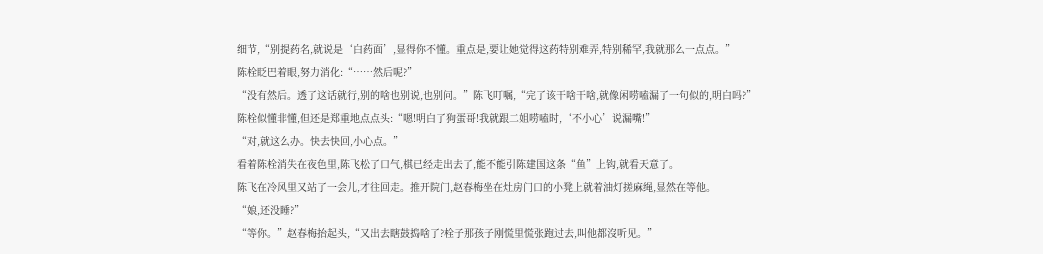细节,“别提药名,就说是‘白药面’,显得你不懂。重点是,要让她觉得这药特别难弄,特别稀罕,我就那么一点点。”
陈栓眨巴着眼,努力消化:“……然后呢?”
“没有然后。透了这话就行,别的啥也别说,也别问。”陈飞叮嘱,“完了该干啥干啥,就像闲唠嗑漏了一句似的,明白吗?”
陈栓似懂非懂,但还是郑重地点点头:“嗯!明白了狗蛋哥!我就跟二姐唠嗑时,‘不小心’说漏嘴!”
“对,就这么办。快去快回,小心点。”
看着陈栓消失在夜色里,陈飞松了口气,棋已经走出去了,能不能引陈建国这条“鱼”上钩,就看天意了。
陈飞在冷风里又站了一会儿,才往回走。推开院门,赵春梅坐在灶房门口的小凳上就着油灯搓麻绳,显然在等他。
“娘,还没睡?”
“等你。”赵春梅抬起头,“又出去瞎鼓捣啥了?栓子那孩子刚慌里慌张跑过去,叫他都沒听见。”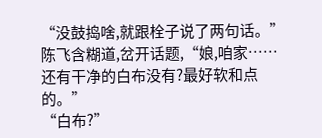“没鼓捣啥,就跟栓子说了两句话。”陈飞含糊道,岔开话题,“娘,咱家……还有干净的白布没有?最好软和点的。”
“白布?”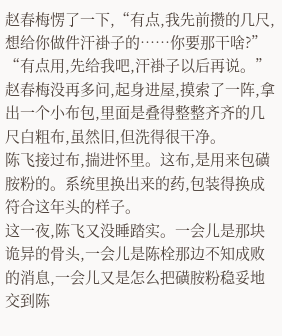赵春梅愣了一下,“有点,我先前攒的几尺,想给你做件汗褂子的……你要那干啥?”
“有点用,先给我吧,汗褂子以后再说。”
赵春梅没再多问,起身进屋,摸索了一阵,拿出一个小布包,里面是叠得整整齐齐的几尺白粗布,虽然旧,但洗得很干净。
陈飞接过布,揣进怀里。这布,是用来包磺胺粉的。系统里换出来的药,包装得换成符合这年头的样子。
这一夜,陈飞又没睡踏实。一会儿是那块诡异的骨头,一会儿是陈栓那边不知成败的消息,一会儿又是怎么把磺胺粉稳妥地交到陈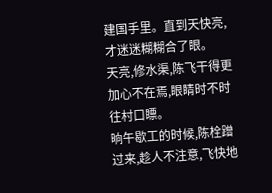建国手里。直到天快亮,才迷迷糊糊合了眼。
天亮,修水渠,陈飞干得更加心不在焉,眼睛时不时往村口瞟。
晌午歇工的时候,陈栓蹭过来,趁人不注意,飞快地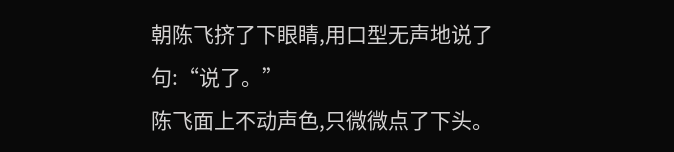朝陈飞挤了下眼睛,用口型无声地说了句:“说了。”
陈飞面上不动声色,只微微点了下头。